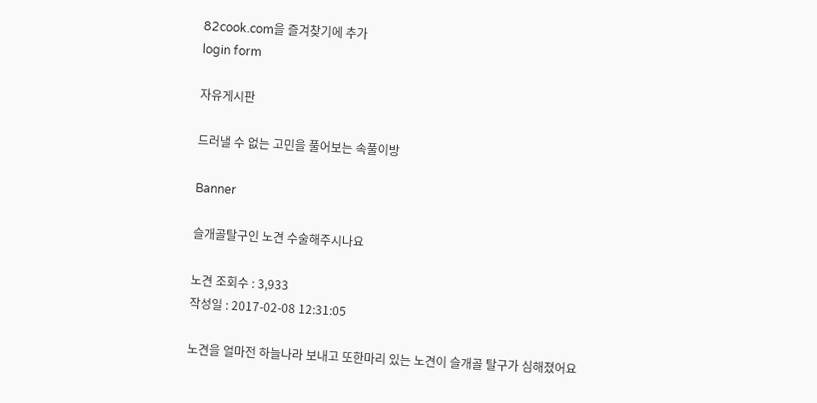82cook.com을 즐겨찾기에 추가
login form

자유게시판

드러낼 수 없는 고민을 풀어보는 속풀이방

Banner

슬개골탈구인 노견 수술해주시나요

노견 조회수 : 3,933
작성일 : 2017-02-08 12:31:05

노견을 얼마전 하늘나라 보내고 또한마리 있는 노견이 슬개골 탈구가 심해졌어요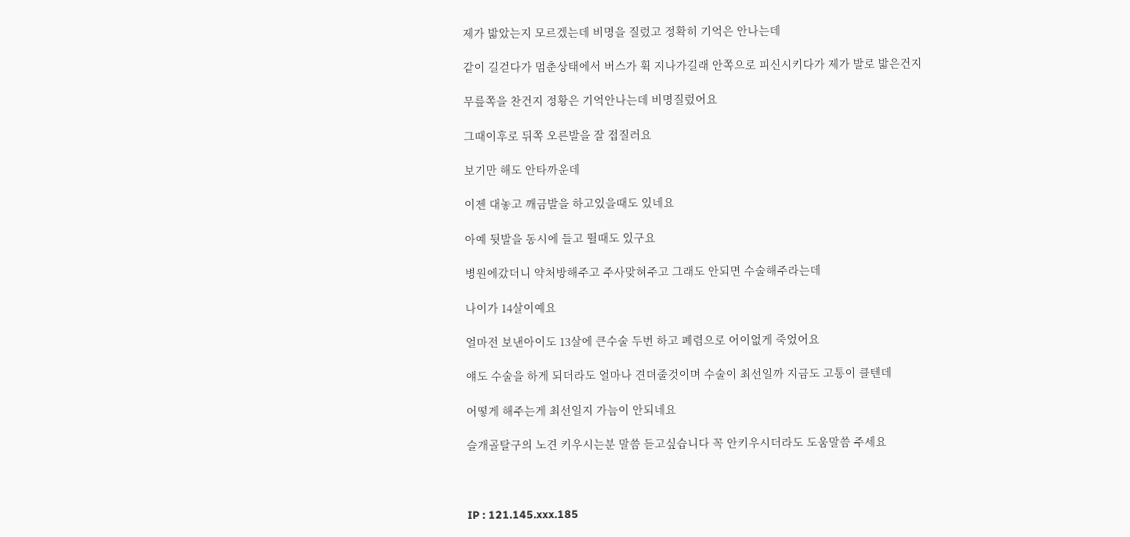제가 밟았는지 모르겠는데 비명을 질렀고 정확히 기억은 안나는데

같이 길걷다가 멈춘상태에서 버스가 휙 지나가길래 안쪽으로 피신시키다가 제가 발로 밟은건지

무릎쪽을 찬건지 정황은 기억안나는데 비명질렀어요

그때이후로 뒤쪽 오른발을 잘 접질러요

보기만 해도 안타까운데

이젠 대놓고 깨금발을 하고있을때도 있네요

아예 뒷발을 동시에 들고 뛸때도 있구요

병원에갔더니 약처방해주고 주사맞혀주고 그래도 안되면 수술해주라는데

나이가 14살이예요

얼마전 보낸아이도 13살에 큰수술 두번 하고 폐렴으로 어이없게 죽었어요

얘도 수술을 하게 되더라도 얼마나 견뎌줄것이며 수술이 최선일까 지금도 고통이 클텐데

어떻게 해주는게 최선일지 가늠이 안되네요

슬개골탈구의 노견 키우시는분 말씀 듣고싶습니다 꼭 안키우시더라도 도움말씀 주세요



IP : 121.145.xxx.185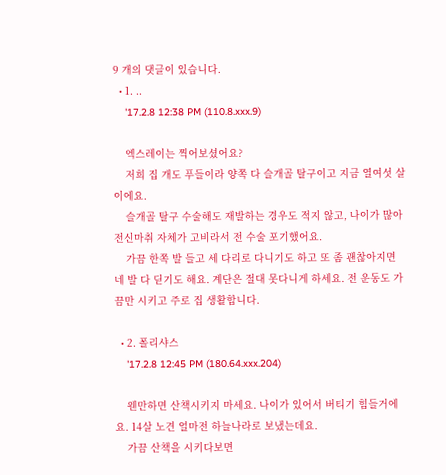9 개의 댓글이 있습니다.
  • 1. ..
    '17.2.8 12:38 PM (110.8.xxx.9)

    엑스레이는 찍어보셨어요?
    저희 집 개도 푸들이라 양쪽 다 슬개골 탈구이고 지금 열여섯 살이에요.
    슬개골 탈구 수술해도 재발하는 경우도 적지 않고, 나이가 많아 전신마취 자체가 고비라서 전 수술 포기했어요.
    가끔 한쪽 발 들고 세 다리로 다니기도 하고 또 좀 괜찮아지면 네 발 다 딛기도 해요. 계단은 절대 못다니게 하세요. 전 운동도 가끔만 시키고 주로 집 생활합니다.

  • 2. 폴리샤스
    '17.2.8 12:45 PM (180.64.xxx.204)

    웬만하면 산책시키지 마세요. 나이가 있어서 버티기 힘들거에요. 14살 노견 얼마전 하늘나라로 보냈는데요.
    가끔 산책을 시키다보면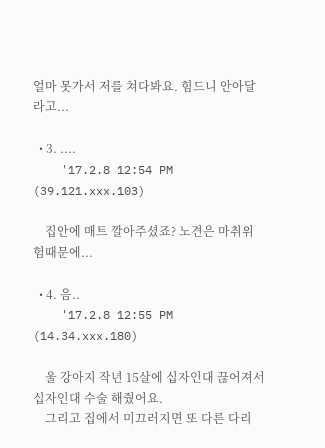얼마 못가서 저를 쳐다봐요. 힘드니 안아달라고...

  • 3. ....
    '17.2.8 12:54 PM (39.121.xxx.103)

    집안에 매트 깔아주셨죠? 노견은 마취위험때문에...

  • 4. 음..
    '17.2.8 12:55 PM (14.34.xxx.180)

    울 강아지 작년 15살에 십자인대 끊어져서 십자인대 수술 해줬어요.
    그리고 집에서 미끄러지면 또 다른 다리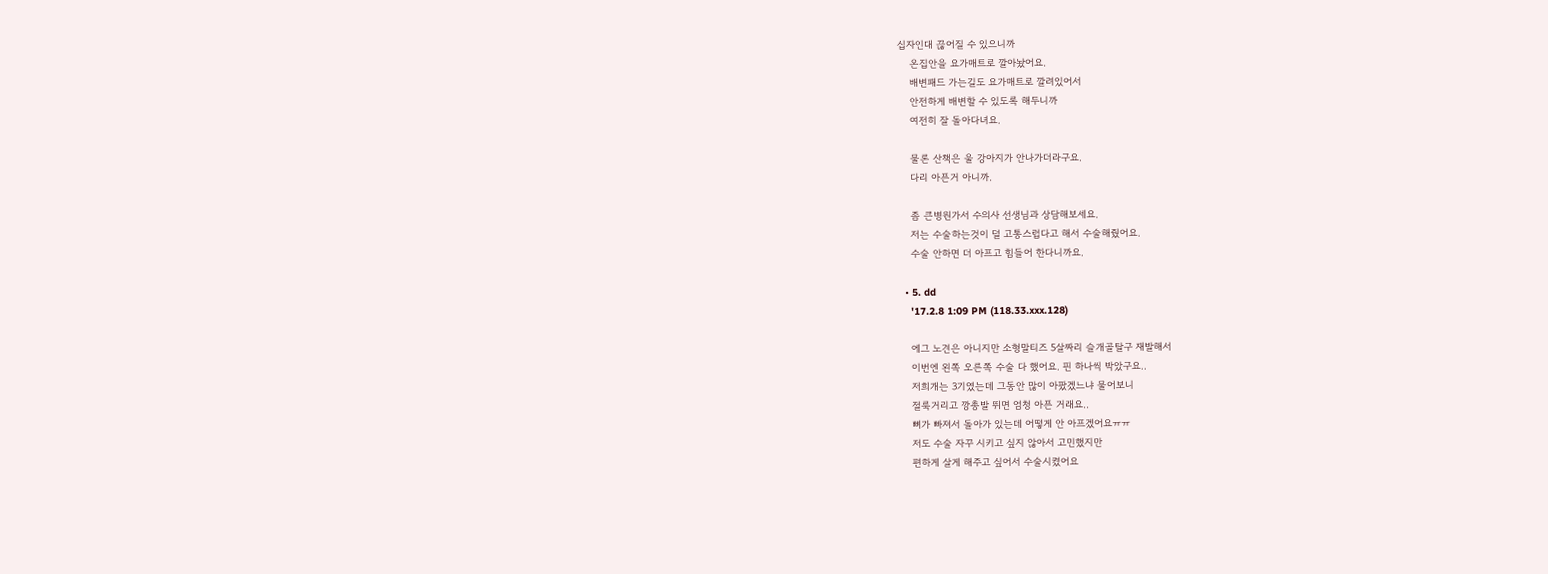십자인대 끊어질 수 있으니까
    온집안을 요가매트로 깔아놨어요.
    배변패드 가는길도 요가매트로 깔려있어서
    안전하게 배변할 수 있도록 해두니까
    여전히 잘 돌아다녀요.

    물론 산책은 울 강아지가 안나가더라구요.
    다리 아픈거 아니까.

    좀 큰병원가서 수의사 선생님과 상담해보세요.
    저는 수술하는것이 덜 고통스럽다고 해서 수술해줬어요.
    수술 안하면 더 아프고 힘들어 한다니까요.

  • 5. dd
    '17.2.8 1:09 PM (118.33.xxx.128)

    에그 노견은 아니지만 소형말티즈 5살짜리 슬개골탈구 재발해서
    이번엔 왼쪽 오른쪽 수술 다 했어요. 핀 하나씩 박았구요..
    저희개는 3기였는데 그동안 많이 아팠겠느냐 물어보니
    절룩거리고 깡총발 뛰면 엄청 아픈 거래요..
    뼈가 빠져서 돌아가 있는데 어떻게 안 아프겠어요ㅠㅠ
    저도 수술 자꾸 시키고 싶지 않아서 고민했지만
    편하게 살게 해주고 싶어서 수술시켰어요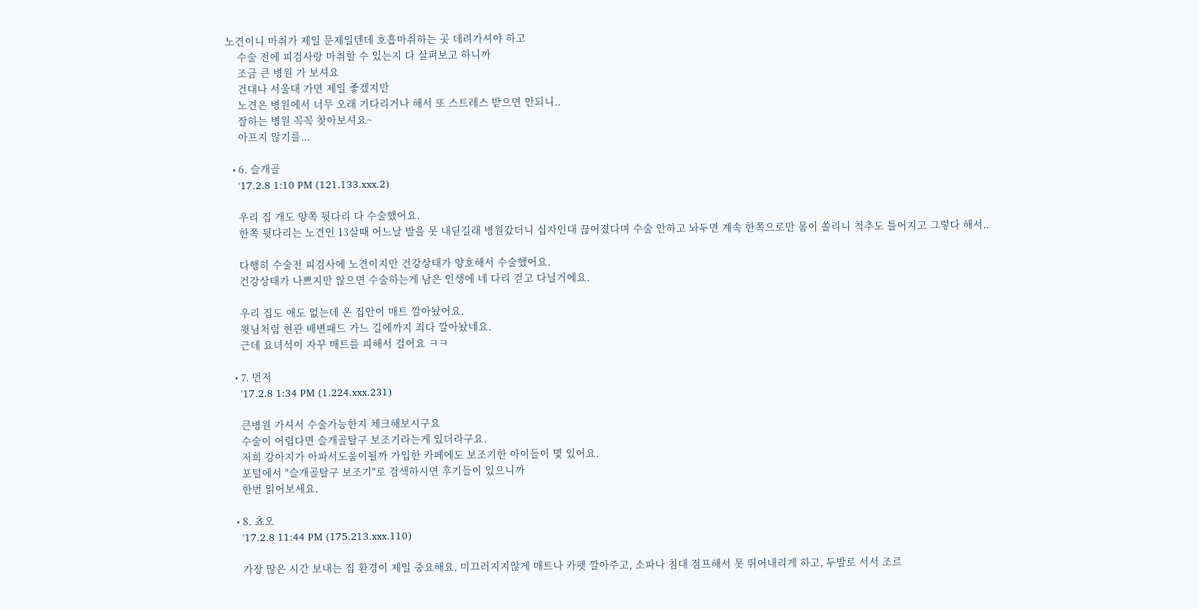노견이니 마취가 제일 문제일텐데 호흡마취하는 곳 데려가셔야 하고
    수술 전에 피검사랑 마취할 수 있는지 다 살펴보고 하니까
    조금 큰 병원 가 보셔요
    건대나 서울대 가면 제일 좋겠지만
    노견은 병원에서 너무 오래 기다리거나 해서 또 스트레스 받으면 안되니..
    잘하는 병원 꼭꼭 찾아보셔요~
    아프지 않기를...

  • 6. 슬개골
    '17.2.8 1:10 PM (121.133.xxx.2)

    우리 집 개도 양쪽 뒷다리 다 수술했어요.
    한쪽 뒷다리는 노견인 13살때 어느날 발을 못 내딛길래 병원갔더니 십자인대 끊어졌다며 수술 안하고 놔두면 계속 한쪽으로만 몸이 쏠리니 척추도 틀어지고 그렇다 해서..

    다행히 수술전 피검사에 노견이지만 건강상태가 양호해서 수술했어요.
    건강상태가 나쁘지만 않으면 수술하는게 남은 인생에 네 다리 걷고 다닐거에요.

    우리 집도 애도 없는데 온 집안이 매트 깔아놨어요.
    윗님처럼 현관 배변패드 가느 길에까지 죄다 깔아놨네요.
    근데 요녀석이 자꾸 매트를 피해서 걸어요 ㅋㅋ

  • 7. 먼저
    '17.2.8 1:34 PM (1.224.xxx.231)

    큰병원 가셔서 수술가능한지 체크해보시구요
    수술이 어렵다면 슬개골탈구 보조기라는게 있더라구요.
    저희 강아지가 아파서도움이될까 가입한 카페에도 보조기한 아이들이 몇 있어요.
    포털에서 "슬개골탈구 보조기"로 검색하시면 후기들이 있으니까
    한번 읽어보세요.

  • 8. 쵸오
    '17.2.8 11:44 PM (175.213.xxx.110)

    가장 많은 시간 보내는 집 환경이 제일 중요해요. 미끄러지지않게 매트나 카펫 깔아주고, 소파나 침대 점프해서 못 뛰어내리게 하고, 두발로 서서 조르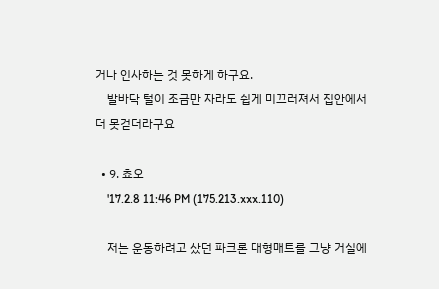거나 인사하는 것 못하게 하구요.
    발바닥 털이 조금만 자라도 쉽게 미끄러져서 집안에서 더 못걷더라구요

  • 9. 쵸오
    '17.2.8 11:46 PM (175.213.xxx.110)

    저는 운동하려고 샀던 파크론 대형매트를 그냥 거실에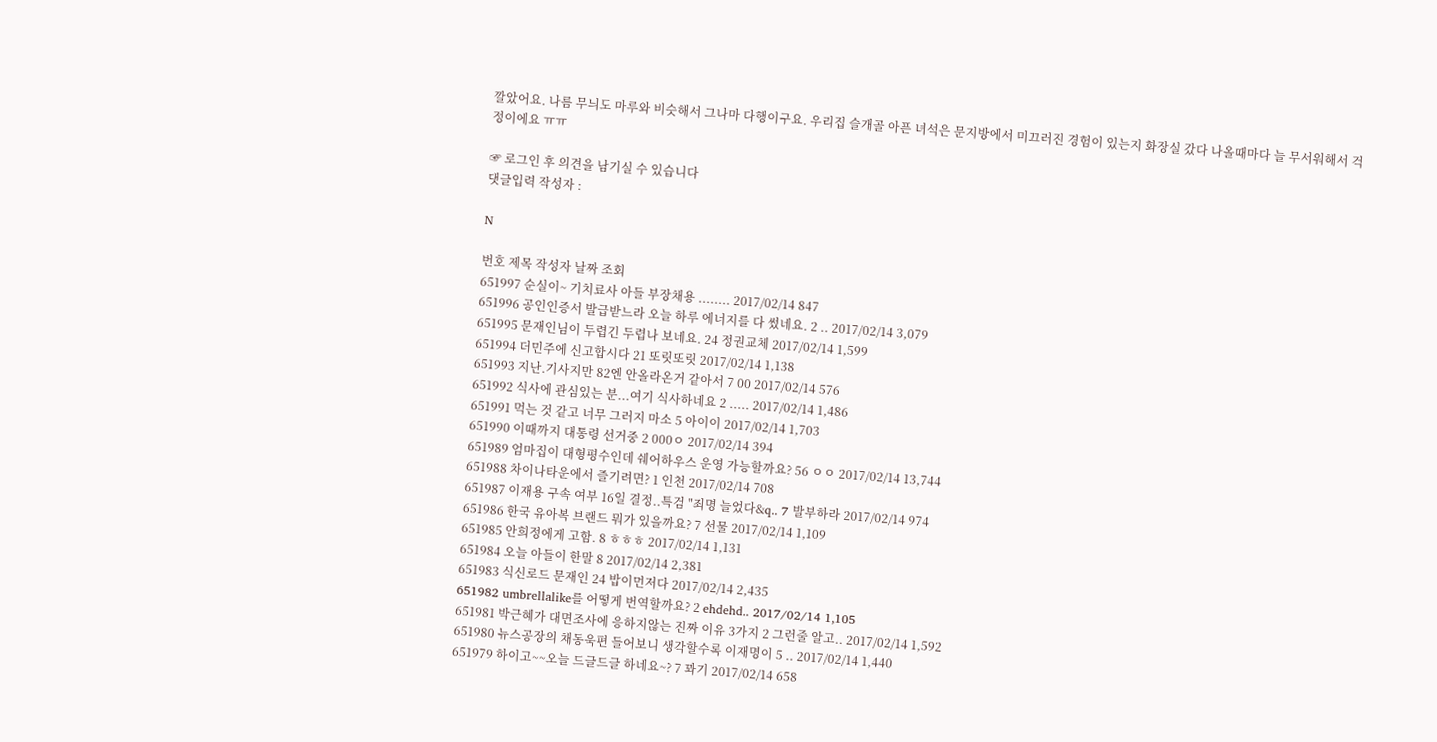깔았어요. 나름 무늬도 마루와 비슷해서 그나마 다행이구요. 우리집 슬개골 아픈 녀석은 문지방에서 미끄러진 경험이 있는지 화장실 갔다 나올때마다 늘 무서워해서 걱정이에요 ㅠㅠ

☞ 로그인 후 의견을 남기실 수 있습니다
댓글입력 작성자 :

N

번호 제목 작성자 날짜 조회
651997 순실이~ 기치료사 아들 부장채용 ........ 2017/02/14 847
651996 공인인증서 발급받느라 오늘 하루 에너지를 다 썼네요. 2 .. 2017/02/14 3,079
651995 문재인님이 두렵긴 두렵나 보네요. 24 정권교체 2017/02/14 1,599
651994 더민주에 신고합시다 21 또릿또릿 2017/02/14 1,138
651993 지난.기사지만 82엔 안올라온거 같아서 7 00 2017/02/14 576
651992 식사에 관심있는 분...여기 식사하네요 2 ..... 2017/02/14 1,486
651991 먹는 것 같고 너무 그러지 마소 5 아이이 2017/02/14 1,703
651990 이때까지 대통령 선거중 2 000ㅇ 2017/02/14 394
651989 엄마집이 대형평수인데 쉐어하우스 운영 가능할까요? 56 ㅇㅇ 2017/02/14 13,744
651988 차이나타운에서 즐기려면? 1 인천 2017/02/14 708
651987 이재용 구속 여부 16일 결정..특검 "죄명 늘었다&q.. 7 발부하라 2017/02/14 974
651986 한국 유아복 브랜드 뭐가 있을까요? 7 선물 2017/02/14 1,109
651985 안희정에게 고함. 8 ㅎㅎㅎ 2017/02/14 1,131
651984 오늘 아들이 한말 8 2017/02/14 2,381
651983 식신로드 문재인 24 밥이먼저다 2017/02/14 2,435
651982 umbrellalike를 어떻게 번역할까요? 2 ehdehd.. 2017/02/14 1,105
651981 박근혜가 대면조사에 응하지않는 진짜 이유 3가지 2 그런줄 알고.. 2017/02/14 1,592
651980 뉴스공장의 채동욱편 들어보니 생각할수록 이재명이 5 .. 2017/02/14 1,440
651979 하이고~~오늘 드글드글 하네요~? 7 꽈기 2017/02/14 658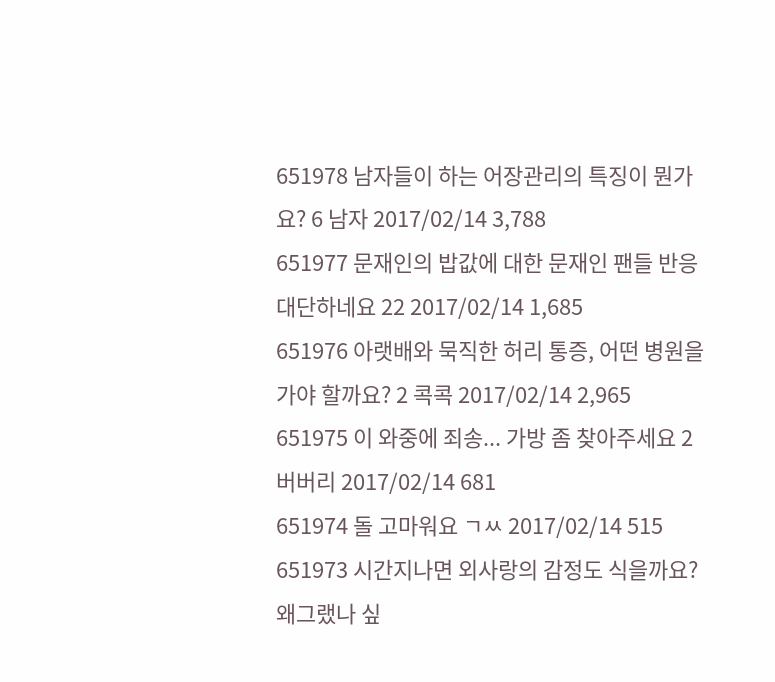651978 남자들이 하는 어장관리의 특징이 뭔가요? 6 남자 2017/02/14 3,788
651977 문재인의 밥값에 대한 문재인 팬들 반응 대단하네요 22 2017/02/14 1,685
651976 아랫배와 묵직한 허리 통증, 어떤 병원을 가야 할까요? 2 콕콕 2017/02/14 2,965
651975 이 와중에 죄송... 가방 좀 찾아주세요 2 버버리 2017/02/14 681
651974 돌 고마워요 ㄱㅆ 2017/02/14 515
651973 시간지나면 외사랑의 감정도 식을까요? 왜그랬나 싶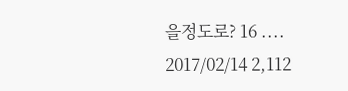을정도로? 16 .... 2017/02/14 2,112